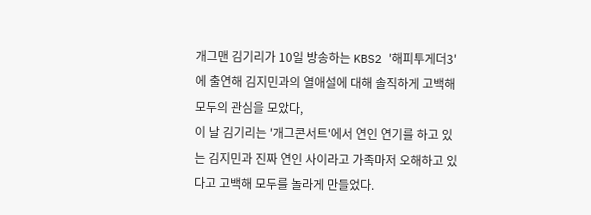개그맨 김기리가 10일 방송하는 KBS2 '해피투게더3'에 출연해 김지민과의 열애설에 대해 솔직하게 고백해 모두의 관심을 모았다,
이 날 김기리는 '개그콘서트'에서 연인 연기를 하고 있는 김지민과 진짜 연인 사이라고 가족마저 오해하고 있다고 고백해 모두를 놀라게 만들었다.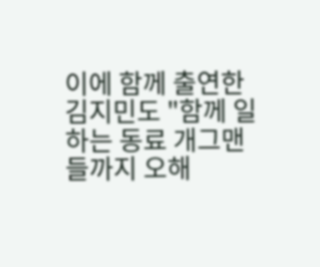이에 함께 출연한 김지민도 "함께 일하는 동료 개그맨들까지 오해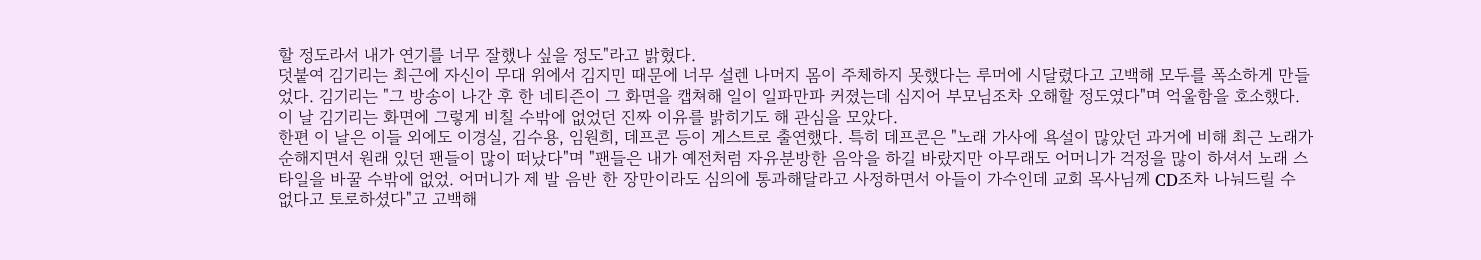할 정도라서 내가 연기를 너무 잘했나 싶을 정도"라고 밝혔다.
덧붙여 김기리는 최근에 자신이 무대 위에서 김지민 때문에 너무 설렌 나머지 몸이 주체하지 못했다는 루머에 시달렸다고 고백해 모두를 폭소하게 만들었다. 김기리는 "그 방송이 나간 후 한 네티즌이 그 화면을 캡쳐해 일이 일파만파 커졌는데 심지어 부모님조차 오해할 정도였다"며 억울함을 호소했다. 이 날 김기리는 화면에 그렇게 비칠 수밖에 없었던 진짜 이유를 밝히기도 해 관심을 모았다.
한편 이 날은 이들 외에도 이경실, 김수용, 임원희, 데프콘 등이 게스트로 출연했다. 특히 데프콘은 "노래 가사에 욕설이 많았던 과거에 비해 최근 노래가 순해지면서 원래 있던 팬들이 많이 떠났다"며 "팬들은 내가 예전처럼 자유분방한 음악을 하길 바랐지만 아무래도 어머니가 걱정을 많이 하셔서 노래 스타일을 바꿀 수밖에 없었. 어머니가 제 발 음반 한 장만이라도 심의에 통과해달라고 사정하면서 아들이 가수인데 교회 목사님께 CD조차 나눠드릴 수 없다고 토로하셨다"고 고백해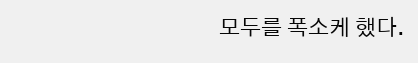모두를 폭소케 했다.